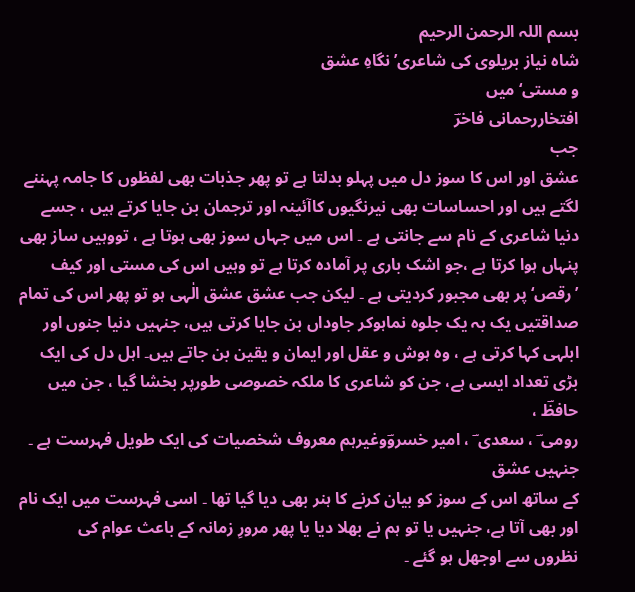بسم اللہ الرحمن الرحیم
شاہ نیاز بریلوی کی شاعری’ نگاہِ عشق
و مستی‘ میں
افتخاررحمانی فاخرؔ
جب
عشق اور اس کا سوز دل میں پہلو بدلتا ہے تو پھر جذبات بھی لفظوں کا جامہ پہننے
لگتے ہیں اور احساسات بھی نیرنگیوں کاآئینہ اور ترجمان بن جایا کرتے ہیں ، جسے
دنیا شاعری کے نام سے جانتی ہے ۔ اس میں جہاں سوز بھی ہوتا ہے ، تووہیں ساز بھی
پنہاں ہوا کرتا ہے ،جو اشک باری پر آمادہ کرتا ہے تو وہیں اس کی مستی اور کیف
’رقص‘پر بھی مجبور کردیتی ہے ۔ لیکن جب عشق عشق الٰہی ہو تو پھر اس کی تمام
صداقتیں یک بہ یک جلوہ نماہوکر جاوداں بن جایا کرتی ہیں، جنہیں دنیا جنوں اور
ابلہی کہا کرتی ہے ، وہ ہوش و عقل اور ایمان و یقین بن جاتے ہیں۔ اہل دل کی ایک
بڑی تعداد ایسی ہے، جن کو شاعری کا ملکہ خصوصی طورپر بخشا گیا ، جن میں حافظؔ ،
رومی ؔ ، سعدی ؔ ، امیر خسروؔوغیرہم معروف شخصیات کی ایک طویل فہرست ہے ۔ جنہیں عشق
کے ساتھ اس کے سوز کو بیان کرنے کا ہنر بھی دیا گیا تھا ۔ اسی فہرست میں ایک نام
اور بھی آتا ہے، جنہیں یا تو ہم نے بھلا دیا یا پھر مرورِ زمانہ کے باعث عوام کی
نظروں سے اوجھل ہو گئے ۔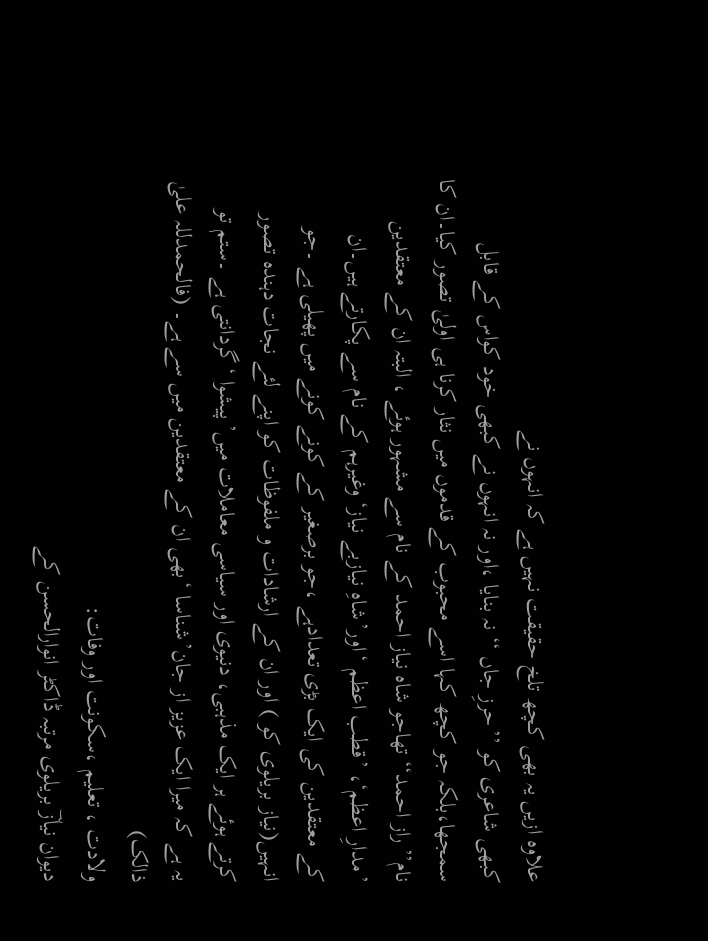علاوہ ازیں یہ بھی کچھ تلخ حقیقت نہیں ہے کہ انہوں نے
کبھی شاعری کو ’’حرزِ جاں ‘‘ نہ بنایا ،اور نہ انہوں نے کبھی خود کواس کے قابل
سمجھا،بلکہ جو کچھ کہا اسے محبوب کے قدموں میں نثار کرنا ہی اولیٰ تصور کیا۔ان کا
نام’’ راز احمد‘‘ تھاجو شاہ نیاز احمد کے نام سے مشہور ہوئے ، البتہ ان کے معتقدین
’مدارِ اعظم‘، ’قطب اعظم ‘اور’شاہِ نیازبے نیاز‘ وغیرہم کے نام سے پکارتے ہیں۔ان
کے معتقدین کی ایک بڑی تعدادہے ،جو برصغیر کے کونے کونے میں پھیلی ہے ۔جو
انہیں(نیاز بریلوی کو ) اور ان کے ارشادات و ملفوظات کو اپنے لئے نجات دہندہ تصور
کرتے ہوئے ہر ایک مذہبی، دنیوی اور سیاسی معاملات میں’ پیشوا ‘گردانتی ہے ۔ستم تو
یہ ہے کہ میرا ایک عزیز از جان’شناسا ‘بھی ان کے معتقدین میں سے ہے۔ (فالحمدللہ علیٰ
ذالک)
ولادت ، تعلیم ،سکونت اور وفات:
دیوان نیازؔ بریلوی مرتبہ ڈاکٹر انوارالحسن کے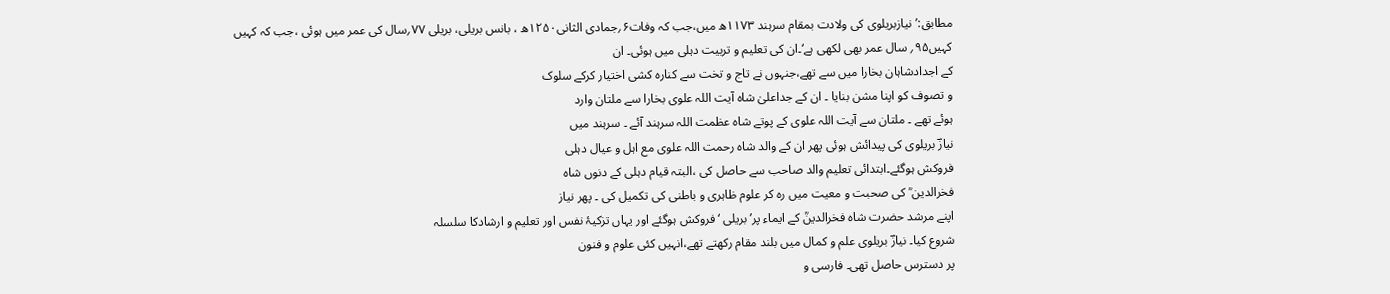مطابق:’نیازبریلوی کی ولادت بمقام سرہند ۱۱۷۳ھ میں،جب کہ وفات۶؍جمادی الثانی۱۲۵۰ھ ، بانس بریلی، بریلی ۷۷؍سال کی عمر میں ہوئی ،جب کہ کہیں
کہیں۹۵؍ سال عمر بھی لکھی ہے‘۔ان کی تعلیم و تربیت دہلی میں ہوئی۔ ان
کے اجدادشاہان بخارا میں سے تھے،جنہوں نے تاج و تخت سے کنارہ کشی اختیار کرکے سلوک
و تصوف کو اپنا مشن بنایا ۔ ان کے جداعلیٰ شاہ آیت اللہ علوی بخارا سے ملتان وارد
ہوئے تھے ۔ ملتان سے آیت اللہ علوی کے پوتے شاہ عظمت اللہ سرہند آئے ۔ سرہند میں
نیازؔ بریلوی کی پیدائش ہوئی پھر ان کے والد شاہ رحمت اللہ علوی مع اہل و عیال دہلی
فروکش ہوگئے۔ابتدائی تعلیم والد صاحب سے حاصل کی ،البتہ قیام دہلی کے دنوں شاہ
فخرالدین ؒ کی صحبت و معیت میں رہ کر علوم ظاہری و باطنی کی تکمیل کی ۔ پھر نیاز
اپنے مرشد حضرت شاہ فخرالدینؒ کے ایماء پر’بریلی ‘فروکش ہوگئے اور یہاں تزکیۂ نفس اور تعلیم و ارشادکا سلسلہ
شروع کیا۔ نیازؔ بریلوی علم و کمال میں بلند مقام رکھتے تھے،انہیں کئی علوم و فنون
پر دسترس حاصل تھی۔ فارسی و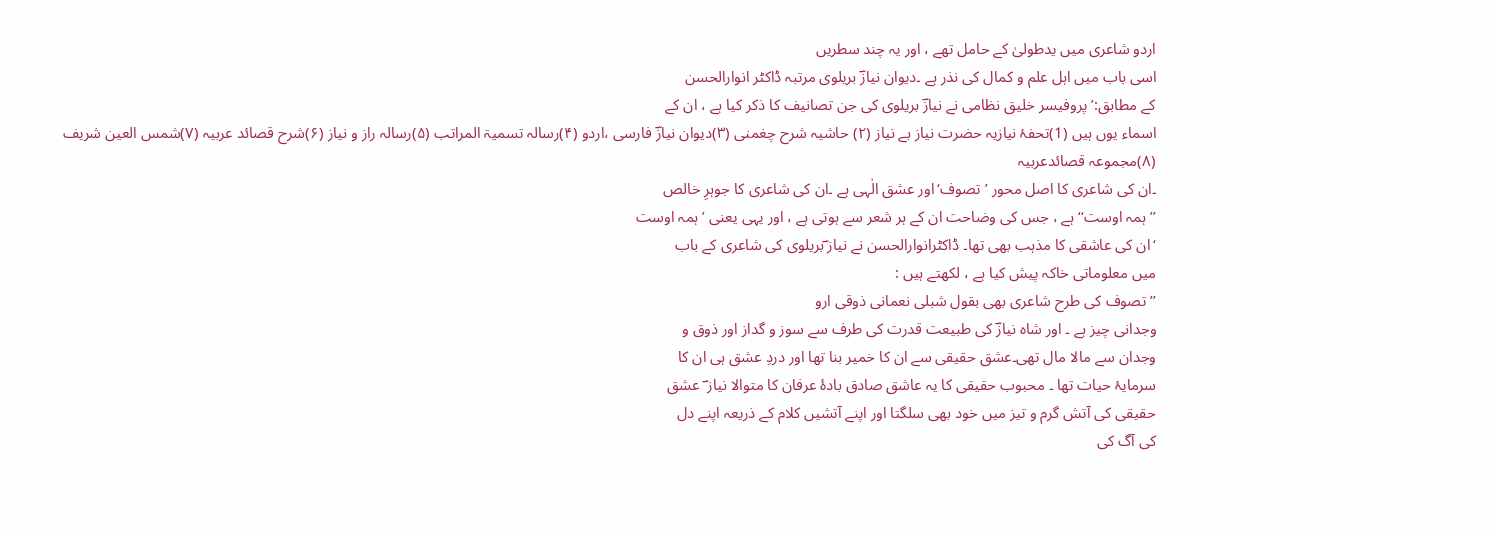اردو شاعری میں یدطولیٰ کے حامل تھے ، اور یہ چند سطریں
اسی باب میں اہل علم و کمال کی نذر ہے ۔دیوان نیازؔ بریلوی مرتبہ ڈاکٹر انوارالحسن
کے مطابق:’پروفیسر خلیق نظامی نے نیازؔ بریلوی کی جن تصانیف کا ذکر کیا ہے ، ان کے
اسماء یوں ہیں (1)تحفۂ نیازیہ حضرت نیاز بے نیاز (۲) حاشیہ شرح چغمنی (۳)دیوان نیازؔ فارسی ،اردو (۴)رسالہ تسمیۃ المراتب (۵)رسالہ راز و نیاز (۶)شرح قصائد عربیہ (۷)شمس العین شریف (۸)مجموعہ قصائدعربیہ
۔ان کی شاعری کا اصل محور ’تصوف‘اور عشق الٰہی ہے ۔ان کی شاعری کا جوہرِ خالص
’’ہمہ اوست‘‘ہے ، جس کی وضاحت ان کے ہر شعر سے ہوتی ہے ، اور یہی یعنی ’ہمہ اوست
‘ان کی عاشقی کا مذہب بھی تھا۔ ڈاکٹرانوارالحسن نے نیاز ؔبریلوی کی شاعری کے باب
میں معلوماتی خاکہ پیش کیا ہے ، لکھتے ہیں :
’’تصوف کی طرح شاعری بھی بقول شبلی نعمانی ذوقی ارو
وجدانی چیز ہے ۔ اور شاہ نیازؔ کی طبیعت قدرت کی طرف سے سوز و گداز اور ذوق و
وجدان سے مالا مال تھی۔عشق حقیقی سے ان کا خمیر بنا تھا اور دردِ عشق ہی ان کا
سرمایۂ حیات تھا ۔ محبوب حقیقی کا یہ عاشق صادق بادۂ عرفان کا متوالا نیاز ؔ عشق
حقیقی کی آتش گرم و تیز میں خود بھی سلگتا اور اپنے آتشیں کلام کے ذریعہ اپنے دل
کی آگ کی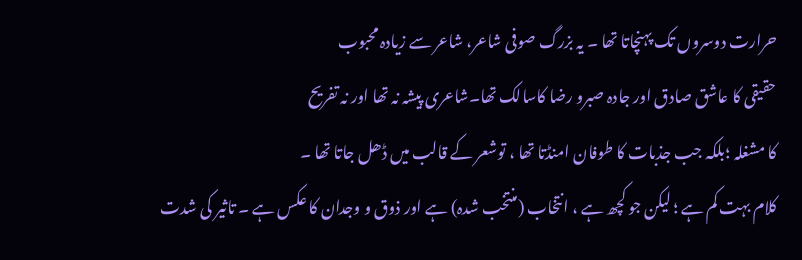حرارت دوسروں تک پہنچاتا تھا ۔ یہ بزرگ صوفی شاعر، شاعر سے زیادہ محبوب
حقیقی کا عاشق صادق اور جادہ صبرو رضا کاسالک تھا۔شاعری پیشہ نہ تھا اور نہ تفریح
کا مشغلہ ؛بلکہ جب جذبات کا طوفان امنڈتا تھا ، توشعر کے قالب میں ڈھل جاتا تھا ۔
کلام بہت کم ہے ؛ لیکن جو کچھ ہے ، انتخاب (منتخب شدہ) ہے اور ذوق و وجدان کا عکس ہے ۔ تاثیر کی شدت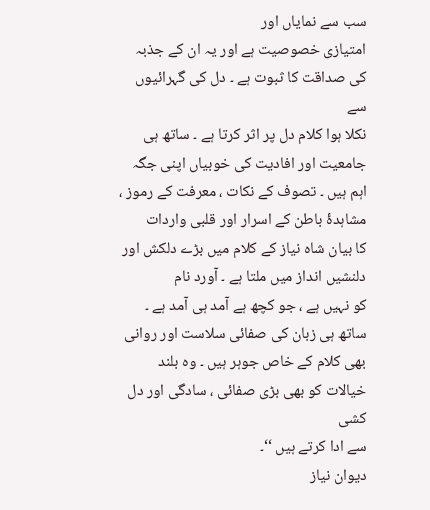سب سے نمایاں اور
امتیازی خصوصیت ہے اور یہ ان کے جذبہ کی صداقت کا ثبوت ہے ۔ دل کی گہرائیوں سے
نکلا ہوا کلام دل پر اثر کرتا ہے ۔ ساتھ ہی جامعیت اور افادیت کی خوبیاں اپنی جگہ
اہم ہیں ۔ تصوف کے نکات ، معرفت کے رموز ، مشاہدۂ باطن کے اسرار اور قلبی واردات
کا بیان شاہ نیاز کے کلام میں بڑے دلکش اور دلنشیں انداز میں ملتا ہے ۔ آورد نام
کو نہیں ہے ، جو کچھ ہے آمد ہی آمد ہے ۔ ساتھ ہی زبان کی صفائی سلاست اور روانی
بھی کلام کے خاص جوہر ہیں ۔ وہ بلند خیالات کو بھی بڑی صفائی ، سادگی اور دل کشی
سے ادا کرتے ہیں ‘‘۔
دیوان نیاز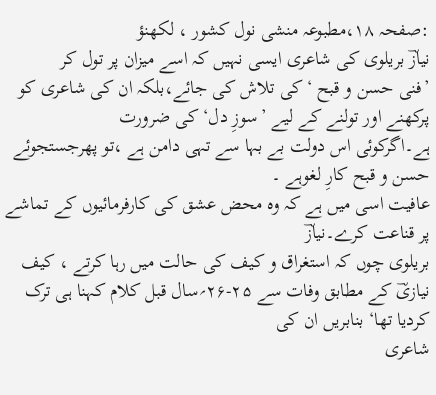:صفحہ ۱۸،مطبوعہ منشی نول کشور ، لکھنؤ
نیازؔ بریلوی کی شاعری ایسی نہیں کہ اسے میزان پر تول کر
’فنی حسن و قبح ‘کی تلاش کی جائے،بلکہ ان کی شاعری کو
پرکھنے اور تولنے کے لیے ’سوزِ دل‘ کی ضرورت
ہے۔اگرکوئی اس دولت بے بہا سے تہی دامن ہے ،تو پھرجستجوئے حسن و قبح کارِ لغوہے ۔
عافیت اسی میں ہے کہ وہ محض عشق کی کارفرمائیوں کے تماشے پر قناعت کرے۔نیازؔ
بریلوی چوں کہ استغراق و کیف کی حالت میں رہا کرتے ، کیف نیازیؔ کے مطابق وفات سے ۲۵-۲۶؍سال قبل کلام کہنا ہی ترک کردیا تھا‘ بنابریں ان کی
شاعری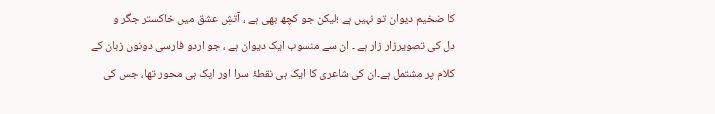کا ضخیم دیوان تو نہیں ہے ؛لیکن جو کچھ بھی ہے ، آتشِ عشق میں خاکستر جگر و
دل کی تصویرزار زار ہے ۔ ان سے منسوب ایک دیوان ہے ، جو اردو فارسی دونوں زبان کے
کلام پر مشتمل ہے۔ان کی شاعری کا ایک ہی نقطۂ سرا اور ایک ہی محور تھا، جس کی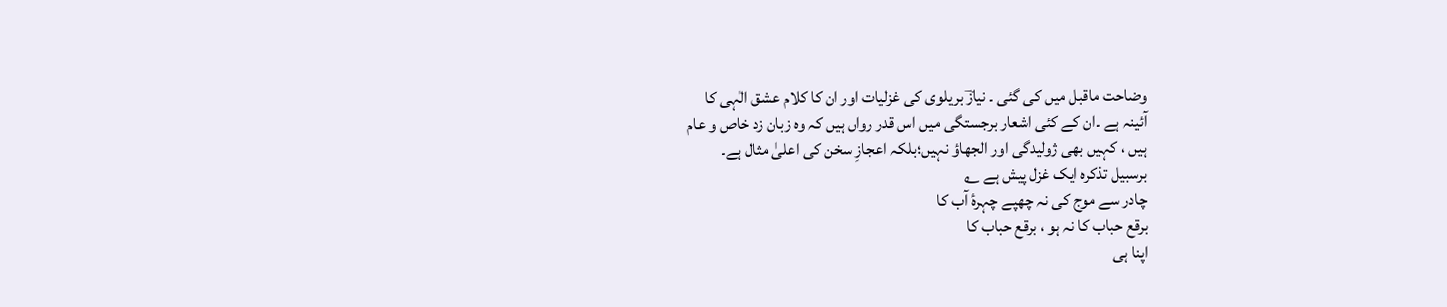وضاحت ماقبل میں کی گئی ۔ نیازؔ بریلوی کی غزلیات اور ان کا کلام عشق الٰہی کا
آئینہ ہے ۔ان کے کئی اشعار برجستگی میں اس قدر رواں ہیں کہ وہ زبان زد خاص و عام
ہیں ، کہیں بھی ژولیدگی اور الجھاؤ نہیں؛بلکہ اعجازِ سخن کی اعلیٰ مثال ہے۔
برسبیل تذکرہ ایک غزل پیش ہے ؎
چادر سے موج کی نہ چھپے چہرۂ آب کا
برقع حباب کا نہ ہو ، برقع حباب کا
اپنا ہی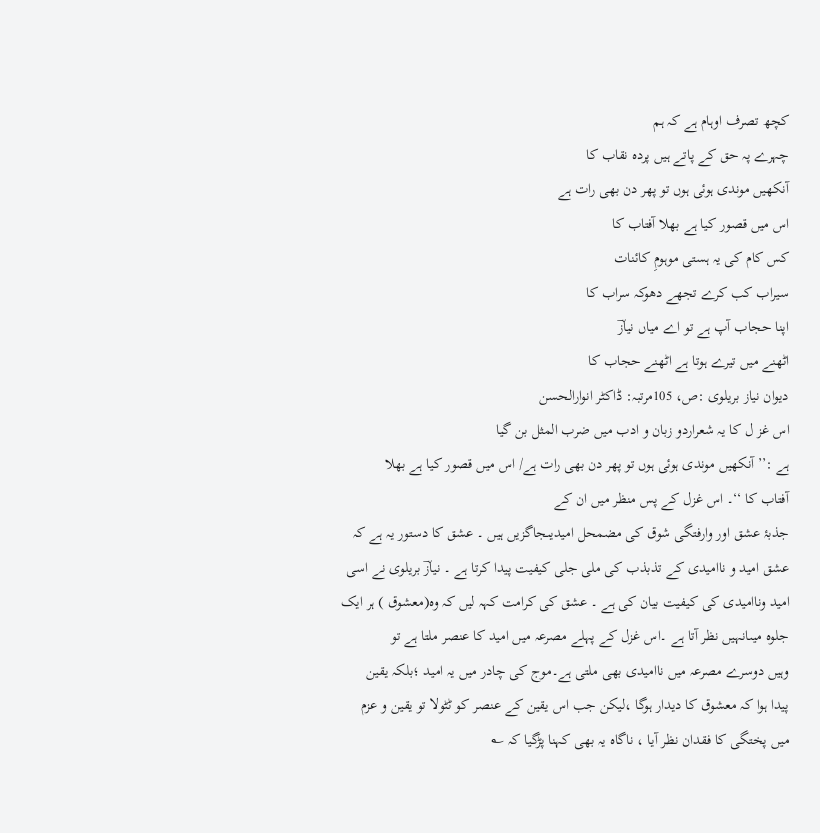کچھ تصرف اوہام ہے کہ ہم
چہرے پہ حق کے پاتے ہیں پردہ نقاب کا
آنکھیں موندی ہوئی ہوں تو پھر دن بھی رات ہے
اس میں قصور کیا ہے بھلا آفتاب کا
کس کام کی یہ ہستی موہومِ کائنات
سیراب کب کرے تجھے دھوکہ سراب کا
اپنا حجاب آپ ہے تو اے میاں نیازؔ
اٹھنے میں تیرے ہوتا ہے اٹھنے حجاب کا
دیوان نیاز بریلوی :ص، 105مرتبہ: ڈاکٹر انوارالحسن
اس غز ل کا یہ شعراردو زبان و ادب میں ضرب المثل بن گیا
ہے :’’ آنکھیں موندی ہوئی ہوں تو پھر دن بھی رات ہے/ اس میں قصور کیا ہے بھلا
آفتاب کا ‘‘۔ اس غزل کے پس منظر میں ان کے
جذبۂ عشق اور وارفتگی شوق کی مضمحل امیدیںجاگزیں ہیں ۔ عشق کا دستور یہ ہے کہ
عشق امید و ناامیدی کے تذبذب کی ملی جلی کیفیت پیدا کرتا ہے ۔ نیازؔ بریلوی نے اسی
امید وناامیدی کی کیفیت بیان کی ہے ۔ عشق کی کرامت کہہ لیں کہ وہ(معشوق ) ہر ایک
جلوہ میںانہیں نظر آتا ہے ۔اس غزل کے پہلے مصرعہ میں امید کا عنصر ملتا ہے تو
وہیں دوسرے مصرعہ میں ناامیدی بھی ملتی ہے۔موج کی چادر میں یہ امید ؛بلکہ یقین
پیدا ہوا کہ معشوق کا دیدار ہوگا ،لیکن جب اس یقین کے عنصر کو ٹٹولا تو یقین و عزم
میں پختگی کا فقدان نظر آیا ، ناگاہ یہ بھی کہنا پڑگیا کہ ؎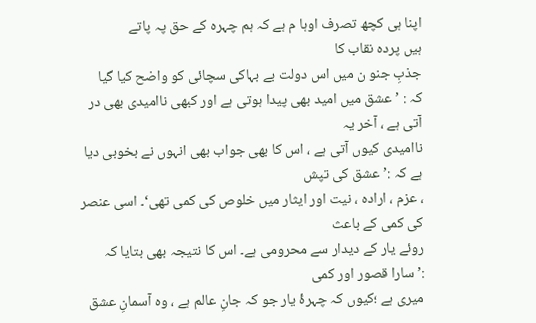اپنا ہی کچھ تصرف اوہا م ہے کہ ہم چہرہ کے حق پہ پاتے
ہیں پردہ نقاب کا
جذبِ جنو ن میں اس دولت بے بہاکی سچائی کو واضح کیا گیا
کہ : ’عشق میں امید بھی پیدا ہوتی ہے اور کبھی ناامیدی بھی در آتی ہے ، آخر یہ
ناامیدی کیوں آتی ہے ، اس کا بھی جواب بھی انہوں نے بخوبی دیا ہے کہ :’عشق کی تپش
، عزم ، ارادہ ، نیت اور ایثار میں خلوص کی کمی تھی‘۔ اسی عنصر کی کمی کے باعث
روئے یار کے دیدار سے محرومی ہے۔ اس کا نتیجہ بھی بتایا کہ :’سارا قصور اور کمی
میری ہے ؛کیوں کہ چہرۂ یار جو کہ جانِ عالم ہے ، وہ آسمانِ عشق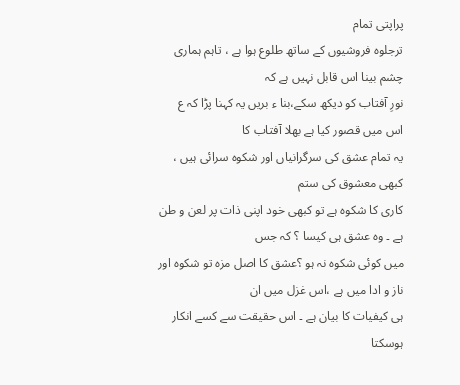پراپتی تمام
ترجلوہ فروشیوں کے ساتھ طلوع ہوا ہے ، تاہم ہماری چشم بینا اس قابل نہیں ہے کہ
نورِ آفتاب کو دیکھ سکے،بنا ء بریں یہ کہنا پڑا کہ ع
اس میں قصور کیا ہے بھلا آفتاب کا
یہ تمام عشق کی سرگرانیاں اور شکوہ سرائی ہیں ، کبھی معشوق کی ستم
کاری کا شکوہ ہے تو کبھی خود اپنی ذات پر لعن و طن ہے ۔ وہ عشق ہی کیسا ؟ کہ جس
میں کوئی شکوہ نہ ہو ؟عشق کا اصل مزہ تو شکوہ اور ناز و ادا میں ہے ،اس غزل میں ان
ہی کیفیات کا بیان ہے ۔ اس حقیقت سے کسے انکار ہوسکتا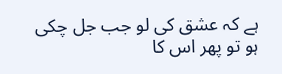ہے کہ عشق کی لو جب جل چکی
ہو تو پھر اس کا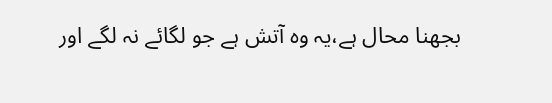بجھنا محال ہے،یہ وہ آتش ہے جو لگائے نہ لگے اور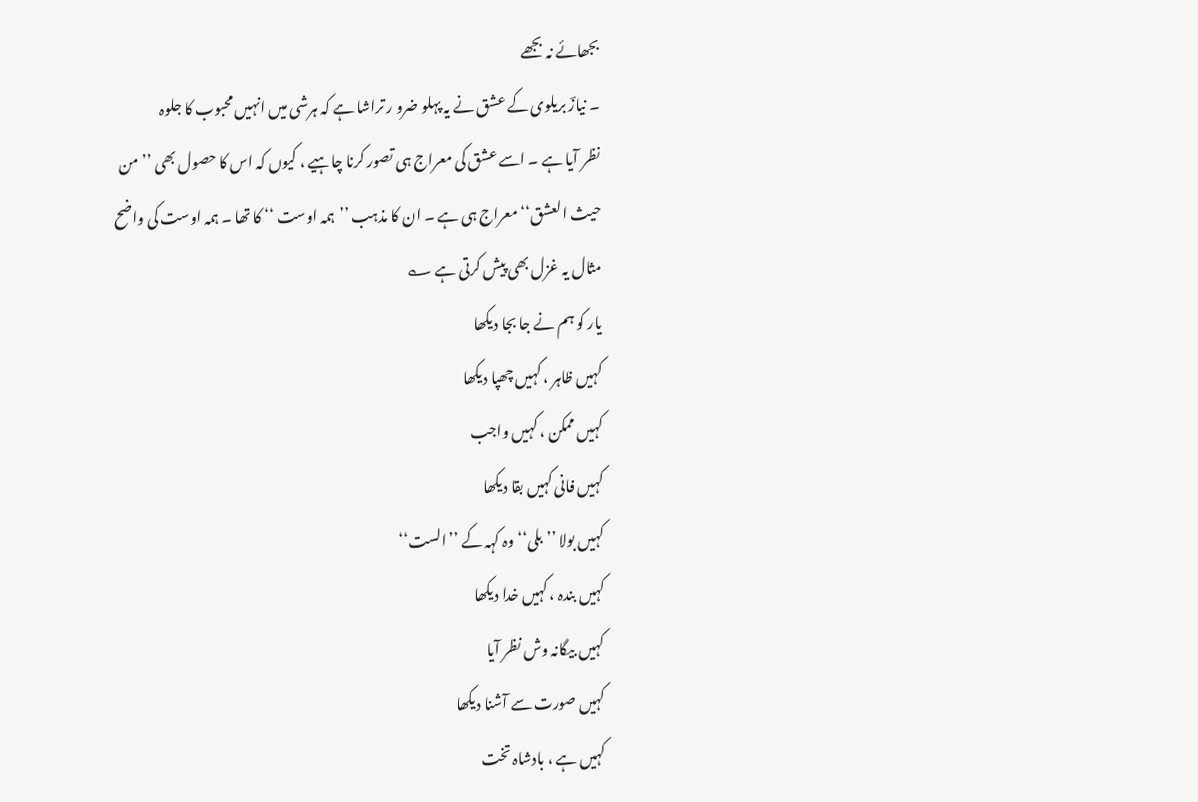بجھائے نہ بجھے
۔ نیازؔ بریلوی کے عشق نے یہ پہلو ضرو ر تراشا ہے کہ ہرشی میں انہیں محبوب کا جلوہ
نظر آیا ہے ۔ اسے عشق کی معراج ہی تصور کرنا چاہیے ، کیوں کہ اس کا حصول بھی ’’من
حیث العشق‘‘ معراج ہی ہے ۔ ان کا مذہب ’’ہمہ اوست ‘‘ کا تھا ۔ ہمہ اوست کی واضح
مثال یہ غزل بھی پیش کرتی ہے ؎
یار کو ہم نے جا بجا دیکھا
کہیں ظاہر ، کہیں چھپا دیکھا
کہیں ممکن ، کہیں واجب
کہیں فانی کہیں بقا دیکھا
کہیں بولا ’’بلی‘‘وہ کہہ کے ’’الست‘‘
کہیں بندہ ، کہیں خدا دیکھا
کہیں بیگانہ وش نظر آیا
کہیں صورت سے آشنا دیکھا
کہیں ہے ، بادشاہ تخت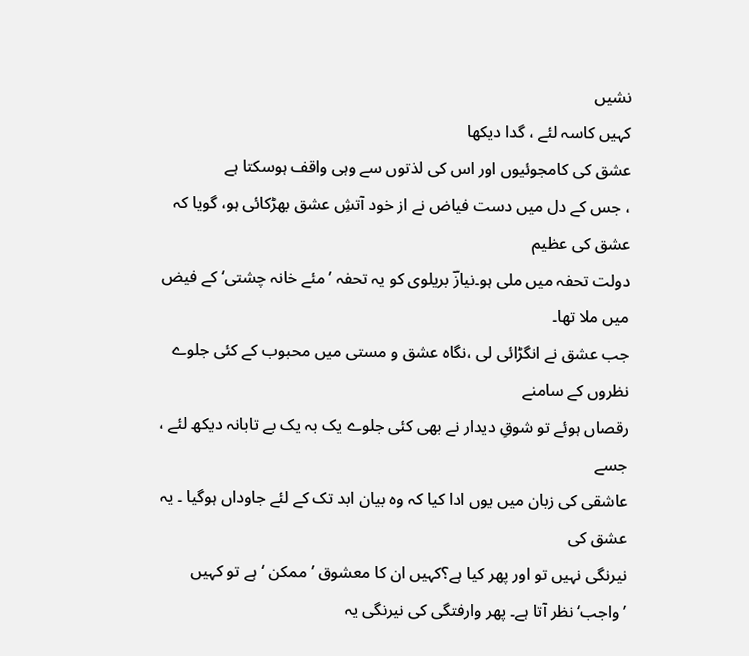نشیں
کہیں کاسہ لئے ، گدا دیکھا
عشق کی کامجوئیوں اور اس کی لذتوں سے وہی واقف ہوسکتا ہے
، جس کے دل میں دست فیاض نے از خود آتشِ عشق بھڑکائی ہو، گویا کہ عشق کی عظیم
دولت تحفہ میں ملی ہو۔نیازؔ بریلوی کو یہ تحفہ ’مئے خانہ چشتی‘ کے فیض میں ملا تھا۔
جب عشق نے انگڑائی لی ،نگاہ عشق و مستی میں محبوب کے کئی جلوے نظروں کے سامنے
رقصاں ہوئے تو شوقِ دیدار نے بھی کئی جلوے یک بہ یک بے تابانہ دیکھ لئے ، جسے
عاشقی کی زبان میں یوں ادا کیا کہ وہ بیان ابد تک کے لئے جاوداں ہوگیا ۔ یہ عشق کی
نیرنگی نہیں تو اور پھر کیا ہے؟کہیں ان کا معشوق ’ممکن ‘ ہے تو کہیں ’واجب‘ نظر آتا ہے۔ پھر وارفتگی کی نیرنگی یہ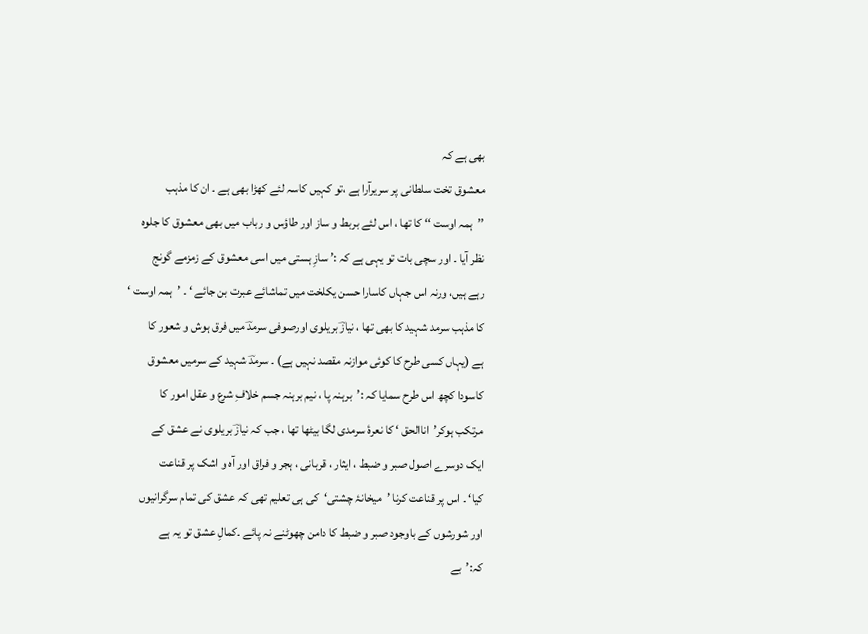بھی ہے کہ
معشوق تخت سلطانی پر سریرآرا ہے ،تو کہیں کاسہ لئے کھڑا بھی ہے ۔ ان کا مذہب
’’ہمہ اوست ‘‘ کا تھا ، اس لئے بربط و ساز اور طاؤس و رباب میں بھی معشوق کا جلوہ
نظر آیا ۔ اور سچی بات تو یہی ہے کہ :’ سازِ ہستی میں اسی معشوق کے زمزمے گونج
رہے ہیں، ورنہ اس جہاں کاسارا حسن یکلخت میں تماشائے عبرت بن جائے ‘ ۔ ’ہمہ اوست ‘
کا مذہب سرمد شہید کا بھی تھا ، نیازؔ بریلوی اورصوفی سرمدؔ میں فرق ہوش و شعور کا
ہے (یہاں کسی طرح کا کوئی موازنہ مقصد نہیں ہے) ۔ سرمدؔ شہید کے سرمیں معشوق
کاسودا کچھ اس طرح سمایا کہ :’برہنہ پا ، نیم برہنہ جسم خلافِ شرع و عقل امور کا
مرتکب ہوکر’اناالحق ‘ کا نعرۂ سرمدی لگا بیٹھا تھا ، جب کہ نیازؔ بریلوی نے عشق کے
ایک دوسرے اصول صبر و ضبط ، ایثار ، قربانی ، ہجر و فراق اور آہ و اشک پر قناعت
کیا‘ ۔ اس پر قناعت کرنا ’میخانۂ چشتی‘کی ہی تعلیم تھی کہ عشق کی تمام سرگرانیوں
اور شورشوں کے باوجود صبر و ضبط کا دامن چھوٹنے نہ پائے ۔کمالِ عشق تو یہ ہے
کہ:’بے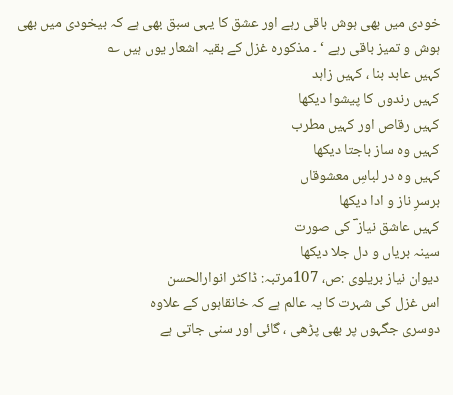خودی میں بھی ہوش باقی رہے اور عشق کا یہی سبق بھی ہے کہ بیخودی میں بھی
ہوش و تمیز باقی رہے ‘ ۔ مذکورہ غزل کے بقیہ اشعار یوں ہیں ؎
کہیں عابد بنا ، کہیں زاہد
کہیں رندوں کا پیشوا دیکھا
کہیں رقاص اور کہیں مطرب
کہیں وہ ساز باجتا دیکھا
کہیں وہ در لباسِ معشوقاں
برسرِ ناز و ادا دیکھا
کہیں عاشق نیاز ؔ کی صورت
سینہ بریاں و دل جلا دیکھا
دیوان نیاز بریلوی :ص، 107مرتبہ: ڈاکٹر انوارالحسن
اس غزل کی شہرت کا یہ عالم ہے کہ خانقاہوں کے علاوہ
دوسری جگہوں پر بھی پڑھی ، گائی اور سنی جاتی ہے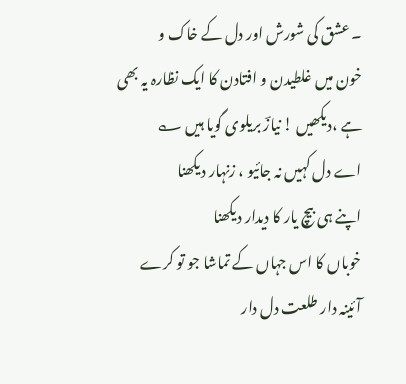۔ عشق کی شورش اور دل کے خاک و
خون میں غلطیدن و افتادن کا ایک نظارہ یہ بھی ہے ،دیکھیں ! نیازؔ بریلوی گویا ہیں ؎
اے دل کہیں نہ جائیو ، زنہار دیکھنا
اپنے ہی بیچ یار کا دیدار دیکھنا
خوباں کا اس جہاں کے تماشا جو تو کرے
آئینہ دار طلعت دل دار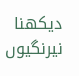دیکھنا
نیرنگیوں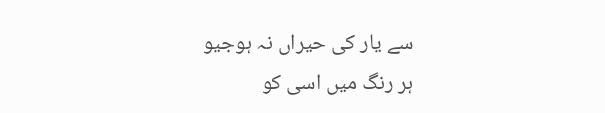سے یار کی حیراں نہ ہوجیو
ہر رنگ میں اسی کو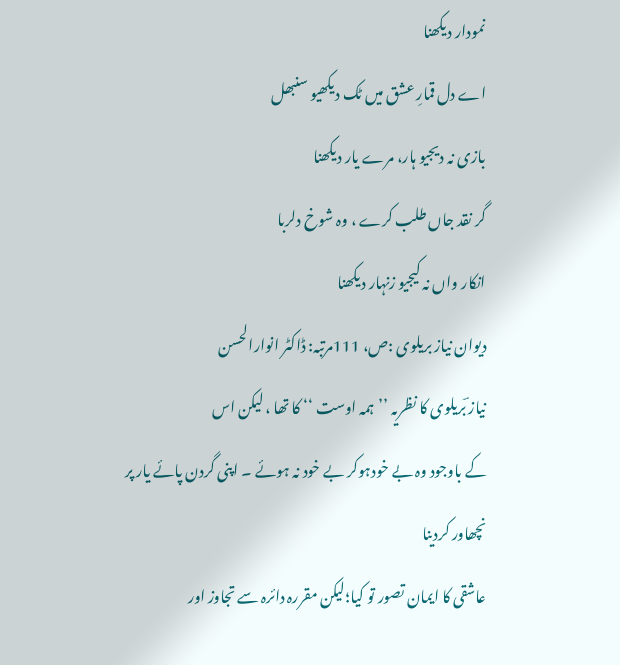نمودار دیکھنا
اے دل قمارِ عشق میں ٹک دیکھیو سنبھل
بازی نہ دیجیو ہار، مرے یار دیکھنا
گر نقد جاں طلب کرے ، وہ شوخ دلربا
انکار واں نہ کیجیو زنہار دیکھنا
دیوان نیاز بریلوی :ص، 111مرتبہ: ڈاکٹر انوارالحسن
نیاز ؔبریلوی کا نظریہ ’’ہمہ اوست ‘‘ کا تھا ، لیکن اس
کے باوجود وہ بے خودہوکر بے خود نہ ہوئے ۔ اپنی گردن پائے یار پر نچھاور کردینا
عاشقی کا ایمان تصور تو کیا؛لیکن مقررہ دائرہ سے تجاوز اور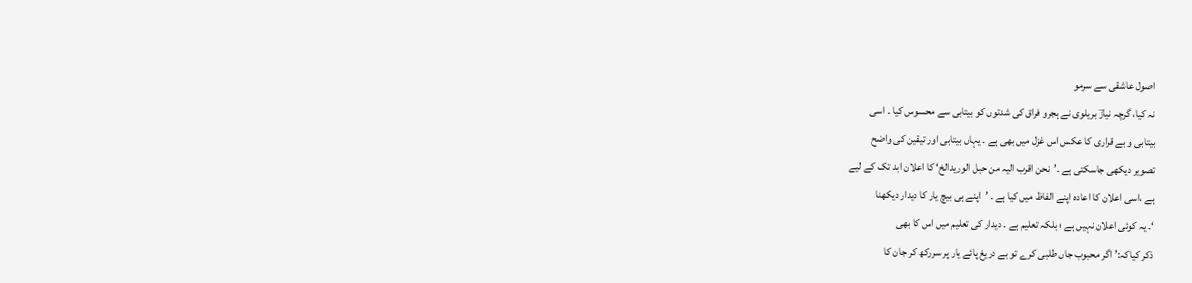اصول عاشقی سے سرمو
نہ کیا، گرچہ نیازؔ بریلوی نے ہجرو فراق کی شدتوں کو بیتابی سے محسوس کیا ۔ اسی
بیتابی و بے قراری کا عکس اس غزل میں بھی ہے ۔ یہاں بیتابی اور تیقین کی واضح
تصویر دیکھی جاسکتی ہے ۔’نحن اقرب الیہ من حبل الوریدالخ‘ کا اعلان ابد تک کے لیے
ہے ،اسی اعلان کا اعادہ اپنے الفاظ میں کیا ہے ۔ ’اپنے ہی بیچ یار کا دیدار دیکھنا
‘۔ یہ کوئی اعلان نہیں ہے ؛ بلکہ تعلیم ہے ۔ دیدار کی تعلیم میں اس کا بھی
ذکر کیاکہ:’ اگر محبوب جاں طلبی کرے تو بے دریغ پائے یار پر سررکھ کر جان کا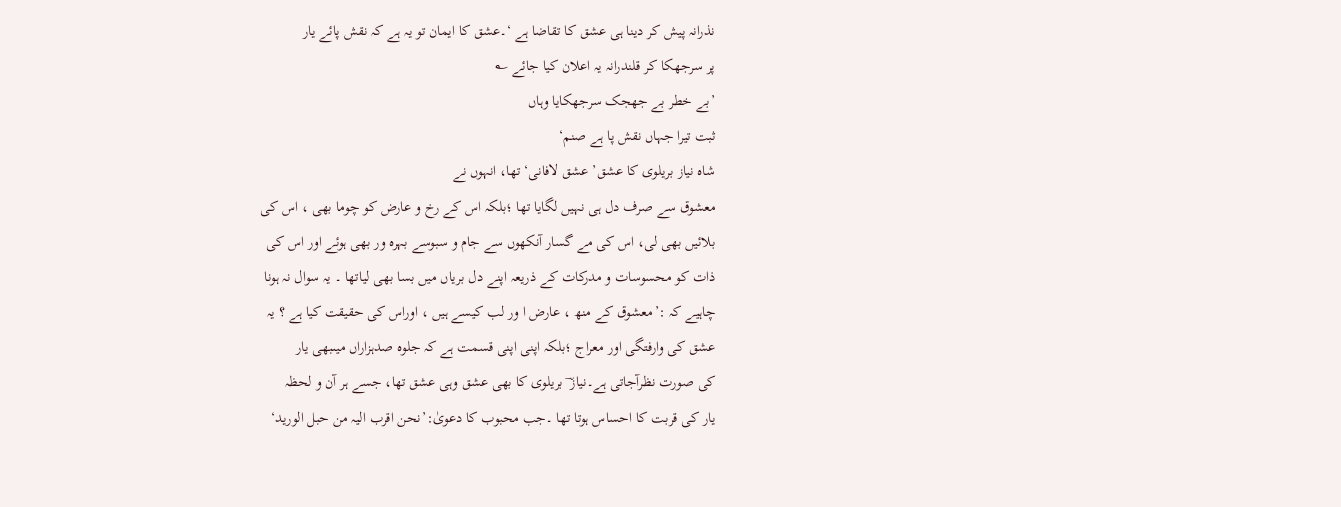نذرانہ پیش کر دینا ہی عشق کا تقاضا ہے ‘۔عشق کا ایمان تو یہ ہے کہ نقش پائے یار
پر سرجھکا کر قلندرانہ یہ اعلان کیا جائے ؎
’بے خطر بے جھجک سرجھکایا وہاں
ثبت تیرا جہاں نقش پا ہے صنم‘
شاہ نیاز بریلوی کا عشق’ عشق لافانی‘ تھا، انہوں نے
معشوق سے صرف دل ہی نہیں لگایا تھا ؛بلکہ اس کے رخ و عارض کو چوما بھی ، اس کی
بلائیں بھی لی، اس کی مے گسار آنکھوں سے جام و سبوسے بہرہ ور بھی ہوئے اور اس کی
ذات کو محسوسات و مدرکات کے ذریعہ اپنے دل بریاں میں بسا بھی لیاتھا ۔ یہ سوال نہ ہونا
چاہیے کہ :’معشوق کے منھ ، عارض ا ور لب کیسے ہیں ، اوراس کی حقیقت کیا ہے ؟ یہ
عشق کی وارفتگی اور معراج ؛بلکہ اپنی اپنی قسمت ہے کہ جلوہ صدہزاراں میںبھی یار
کی صورت نظرآجاتی ہے۔نیاز ؔ بریلوی کا بھی عشق وہی عشق تھا، جسے ہر آن و لحظہ
یار کی قربت کا احساس ہوتا تھا ۔جب محبوب کا دعویٰ:’نحن اقرب الیہ من حبل الورید‘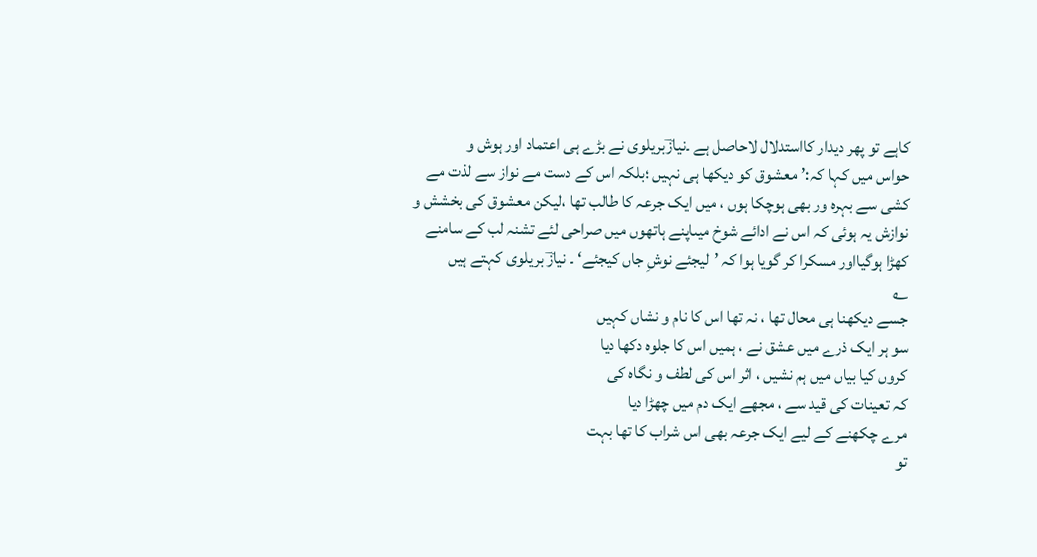کاہے تو پھر دیدار کااستدلال لاحاصل ہے ۔نیازؔبریلوی نے بڑے ہی اعتماد اور ہوش و
حواس میں کہا کہ:’ معشوق کو دیکھا ہی نہیں ؛بلکہ اس کے دست مے نواز سے لذت مے
کشی سے بہرہ ور بھی ہوچکا ہوں ، میں ایک جرعہ کا طالب تھا ،لیکن معشوق کی بخشش و
نوازش یہ ہوئی کہ اس نے ادائے شوخ میںاپنے ہاتھوں میں صراحی لئے تشنہ لب کے سامنے
کھڑا ہوگیااور مسکرا کر گویا ہوا کہ ’لیجئے نوشِ جاں کیجئے‘ ۔ نیازؔ بریلوی کہتے ہیں
؎
جسے دیکھنا ہی محال تھا ، نہ تھا اس کا نام و نشاں کہیں
سو ہر ایک ذرے میں عشق نے ، ہمیں اس کا جلوہ دکھا دیا
کروں کیا بیاں میں ہم نشیں ، اثر اس کی لطف و نگاہ کی
کہ تعینات کی قید سے ، مجھے ایک دم میں چھڑا دیا
مرے چکھنے کے لیے ایک جرعہ بھی اس شراب کا تھا بہت
تو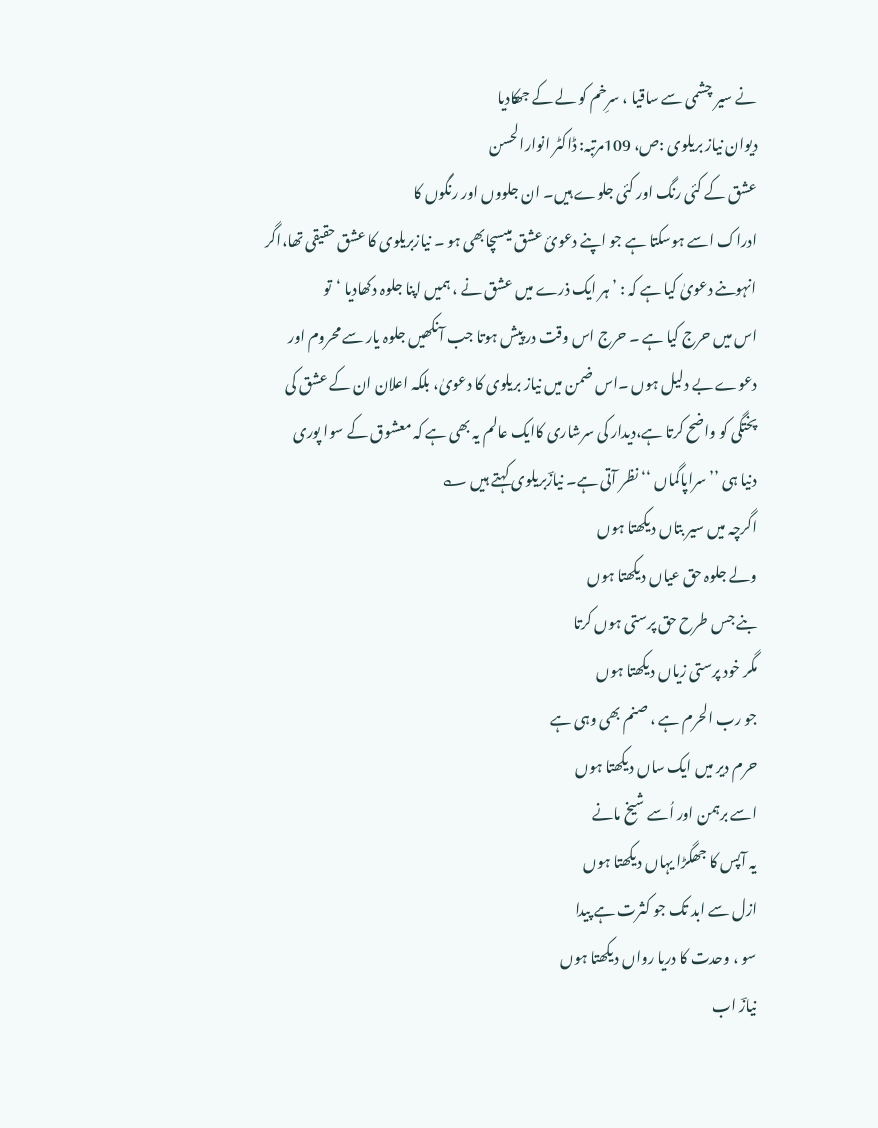نے سیر چشمی سے ساقیا ، سرِخم کو لے کے جھکادیا
دیوان نیاز بریلوی :ص، 109مرتبہ: ڈاکٹر انوارالحسن
عشق کے کئی رنگ اور کئی جلوے ہیں۔ ان جلووں اور رنگوں کا
ادراک اسے ہوسکتا ہے جو اپنے دعویٔ عشق میںسچابھی ہو ۔ نیازبریلوی کا عشق حقیقی تھا،اگر
انہوںنے دعویٰ کیا ہے کہ : ’ ہر ایک ذرے میں عشق نے ، ہمیں اپنا جلوہ دکھادیا ‘تو
اس میں حرج کیا ہے ۔ حرج اس وقت در پیش ہوتا جب آنکھیں جلوہ یار سے محروم اور
دعوے بے دلیل ہوں ۔اس ضمن میں نیاز بریلوی کا دعویٰ، بلکہ اعلان ان کے عشق کی
پختگی کو واضح کرتا ہے،دیدار کی سرشاری کاایک عالم یہ بھی ہے کہ معشوق کے سوا پوری
دنیا ہی ’’سراپاگماں ‘‘ نظر آتی ہے۔ نیازؔبریلوی کہتے ہیں ؎
اگرچہ میں سیر بتاں دیکھتا ہوں
ولے جلوہ حق عیاں دیکھتا ہوں
بنے جس طرح حق پرستی ہوں کرتا
مگر خود پرستی زیاں دیکھتا ہوں
جو رب الحرم ہے ، صنم بھی وہی ہے
حرم دیر میں ایک ساں دیکھتا ہوں
اسے برہمن اور اُسے شیخ مانے
یہ آپس کا جھگڑا یہاں دیکھتا ہوں
ازل سے ابد تک جو کثرت ہے پیدا
سو ، وحدت کا دریا رواں دیکھتا ہوں
نیازؔ اب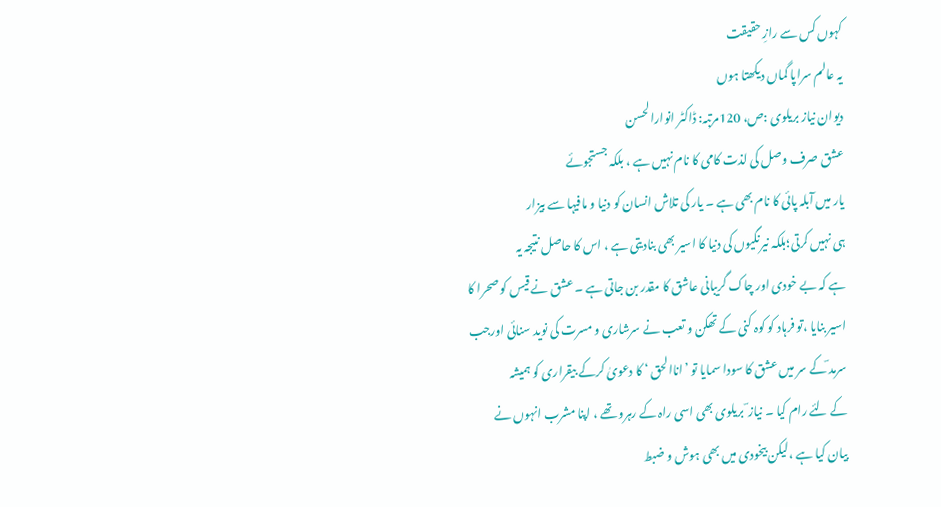کہوں کس سے رازِ حقیقت
یہ عالم سراپا گماں دیکھتا ہوں
دیوان نیاز بریلوی :ص، 120مرتبہ: ڈاکٹر انوارالحسن
عشق صرف وصل کی لذت کامی کا نام نہیں ہے ، بلکہ جستجوئے
یار میں آبلہ پائی کا نام بھی ہے ۔ یار کی تلاش انسان کو دنیا و مافیہا سے بیزار
ہی نہیں کرتی؛بلکہ نیرنگیوں کی دنیا کا اسیر بھی بنادیتی ہے ، اس کا حاصل نتیجہ یہ
ہے کہ بے خودی اور چاک گریبانی عاشق کا مقدر بن جاتی ہے ۔ عشق نے قیس کو صحرا کا
اسیر بنایا ،تو فرہاد کو کوہ کنی کے تھکن و تعب نے سرشاری و مسرت کی نوید سنائی اورجب
سرمد ؔکے سر میں عشق کا سودا سمایا تو ’اناالحق ‘ کا دعویٰ کرکے بیقراری کو ہمیشہ
کے لئے رام کیا ۔ نیاز ؔ بریلوی بھی اسی راہ کے رہرو تھے ، اپنا مشرب انہوں نے
بیان کیا ہے ،لیکن بیخودی میں بھی ہوش و ضبط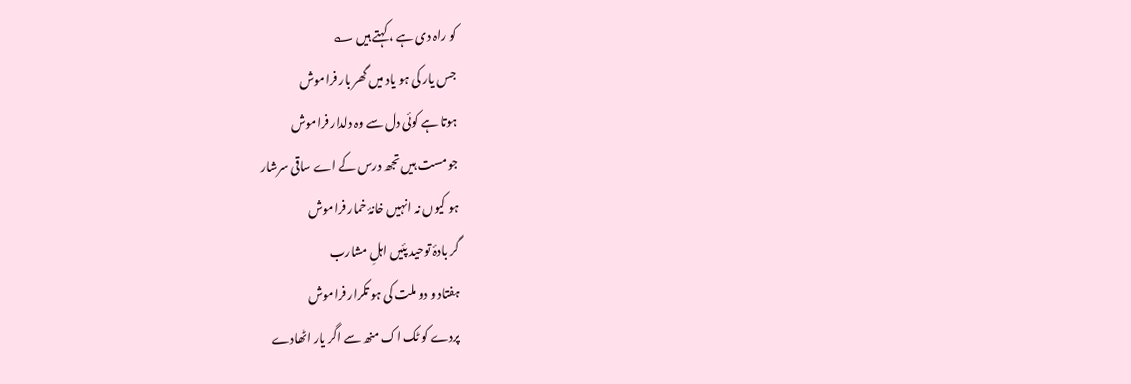کو راہ دی ہے ، کہتے ہیں ؎
جس یار کی ہو یاد میں گھر بار فراموش
ہوتا ہے کوئی دل سے وہ دلدار فراموش
جو مست ہیں تجھ درس کے اے ساقی سرشار
ہو کیوں نہ انہیں خانۂ خمار فراموش
گر بادۂ توحید پئیں اہلِ مشارب
ہفتاد و دو ملت کی ہو تکرار فراموش
پردے کو ٹک اک منھ سے اگر یار اٹھادے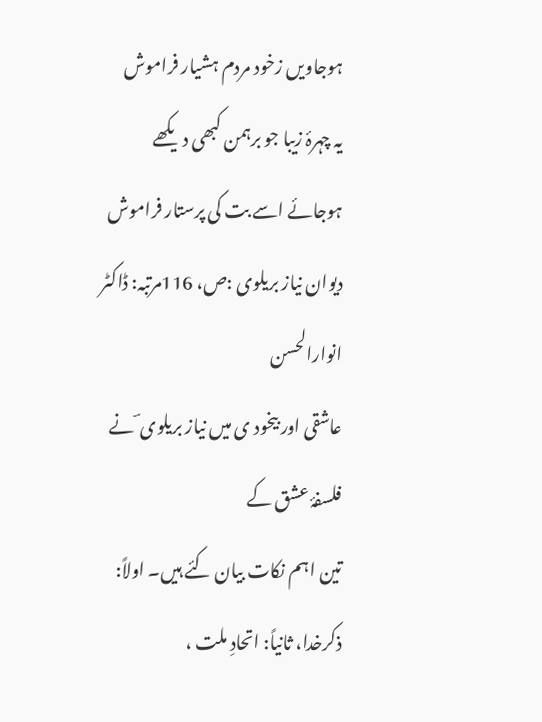ہوجاویں زخود مردم ہشیار فراموش
یہ چہرۂ زیبا جو برہمن کبھی دیکھے
ہوجائے اسے بت کی پرستار فراموش
دیوان نیاز بریلوی :ص، 116مرتبہ: ڈاکٹر انوارالحسن
عاشقی اور بیخود ی میں نیاز بریلوی ؔ نے فلسفۂ عشق کے
تین اہم نکات بیان کئے ہیں۔ اولاً: ذکرخدا، ثانیاً: اتحادِ ملت ،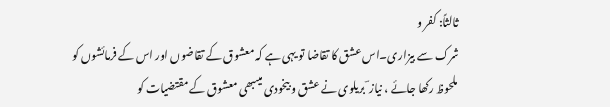ثالثاً: کفر و
شرک سے بیزاری۔اس عشق کا تقاضا تو یہی ہے کہ معشوق کے تقاضوں اور اس کے فرمائشوں کو
ملحوظ رکھا جائے ، نیاز ؔ بریلوی نے عشق و بیخودی میںبھی معشوق کے مقتضیات کو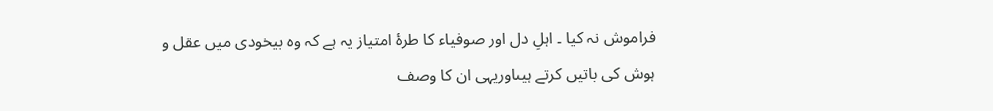فراموش نہ کیا ۔ اہلِ دل اور صوفیاء کا طرۂ امتیاز یہ ہے کہ وہ بیخودی میں عقل و
ہوش کی باتیں کرتے ہیںاوریہی ان کا وصف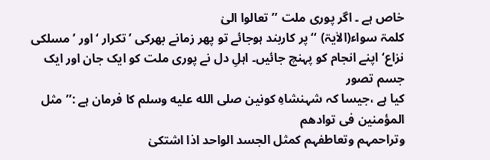خاص ہے ۔ اگر پوری ملت ’’تعالوا الیٰ
کلمۃ سواء(الاٰیۃ) ‘‘ پر کاربند ہوجائے تو پھر زمانے بھرکی ’تکرار ‘اور ’مسلکی
نزاع‘اپنے انجام کو پہنچ جائیں۔ اہلِ دل نے پوری ملت کو ایک جان اور ایک جسم تصور
کیا ہے ،جیسا کہ شہنشاہِ کونین صلى الله عليه وسلم کا فرمان ہے :’’ مثل المؤمنین فی توادھم
وتراحمہم وتعاطفہم کمثل الجسد الواحد اذا اشتکیٰ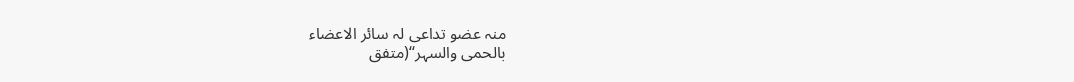منہ عضو تداعی لہ سائر الاعضاء
بالحمی والسہر‘‘(متفق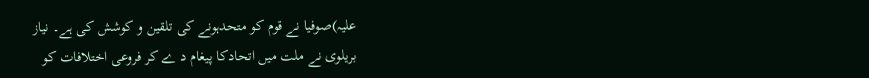علیہ)صوفیا نے قوم کو متحدہونے کی تلقین و کوشش کی ہے۔ نیاز
بریلوی نے ملت میں اتحادکا پیغام د ے کر فروعی اختلافات کو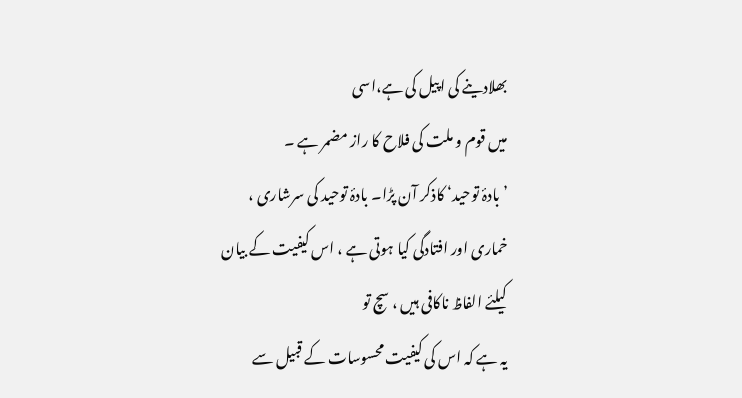بھلادینے کی اپیل کی ہے،اسی
میں قوم و ملت کی فلاح کا راز مضمر ہے ۔
’بادۂ توحید‘ کاذکر آن پڑا۔ بادۂ توحید کی سرشاری ،
خماری اور افتادگی کیا ہوتی ہے ، اس کیفیت کے بیان کیلئے الفاظ ناکافی ہیں ، سچ تو
یہ ہے کہ اس کی کیفیت محسوسات کے قبیل سے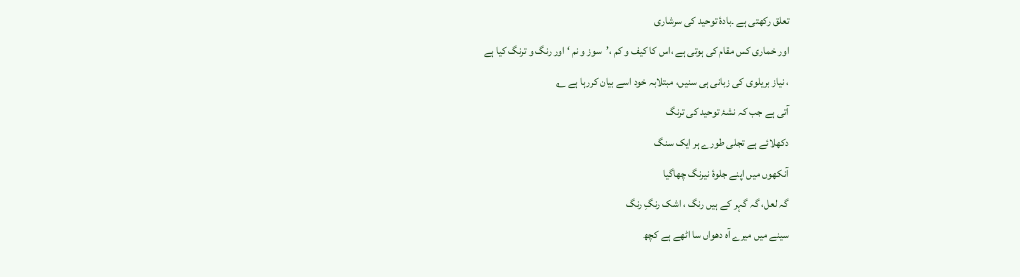تعلق رکھتی ہے ۔بادۂ توحید کی سرشاری
اور خماری کس مقام کی ہوتی ہے ،اس کا کیف و کم ،’سوز و نم ‘ اور رنگ و ترنگ کیا ہے
، نیاز بریلوی کی زبانی ہی سنیں، مبتلابہ خود اسے بیان کررہا ہے ؎
آتی ہے جب کہ نشۂ توحید کی ترنگ
دکھلائے ہے تجلی طورے ہر ایک سنگ
آنکھوں میں اپنے جلوۂ نیرنگ چھاگیا
گہ لعل، گہ گہر کے ہیں رنگ ، اشک رنگِ رنگ
سینے میں میرے آہ دھواں سا اٹھے ہے کچھ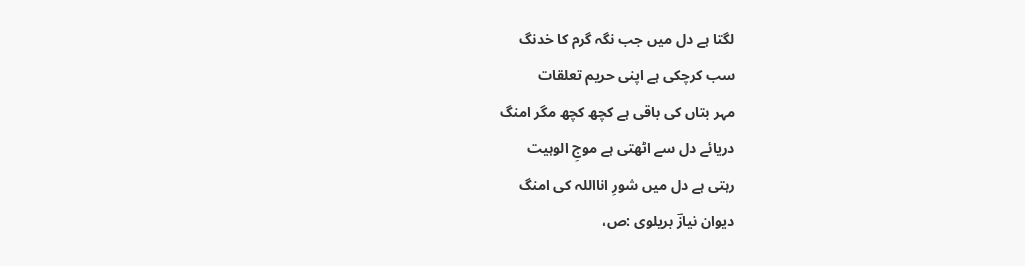لگتا ہے دل میں جب نگہ گرم کا خدنگ
سب کرچکی ہے اپنی حریم تعلقات
مہر بتاں کی باقی ہے کچھ کچھ مگر امنگ
دریائے دل سے اٹھتی ہے موجِ الوہیت
رہتی ہے دل میں شورِ انااللہ کی امنگ
دیوان نیازؔ بریلوی :ص،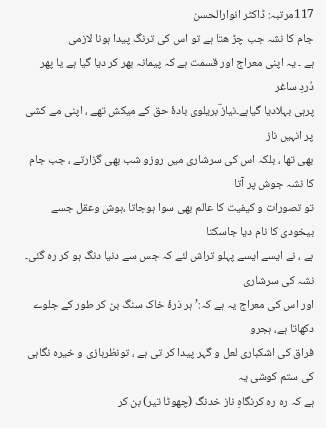117مرتبہ: ڈاکٹر انوارالحسن
جام کا نشہ جب چڑ ھتا ہے تو اس کی ترنگ پیدا ہونا لازمی
ہے ۔ یہ اپنی معراج اور قسمت ہے کہ پیمانہ بھر کر دیا گیا ہے یا پھر دُردِ ساغر
پرہی بہلادیا گیاہے۔نیاز ؔبریلوی بادۂ حق کے میکش تھے ، اپنی مے کشی پر انہیں ناز
بھی تھا ، بلکہ اس کی سرشاری میں روزو شب بھی گزارتے ، جب جام کا نشہ جوش پر آتا
تو تصورات و کیفیت کا عالم بھی سوا ہوجاتا ،ہوش وعقل جسے بیخودی کا نام دیا جاسکتا
ہے ، نے ایسے ایسے پہلو تراش لئے کہ جس سے دنیا دنگ ہو کر رہ گئی۔ نشہ کی سرشاری
اور اس کی معراج یہ ہے کہ:’ہر ذرۂ خاک سنگ بن کر طور کے جلوے دکھاتا ہے، ہجرو
فراق کی اشکباری لعل و گہر پیدا کر تی ہے ، تونظربازی و خیرہ نگاہی کی ستم کوشی یہ
ہے کہ رہ رہ کرنگاہِ ناز خدنگ (چھوٹا تیر) بن کر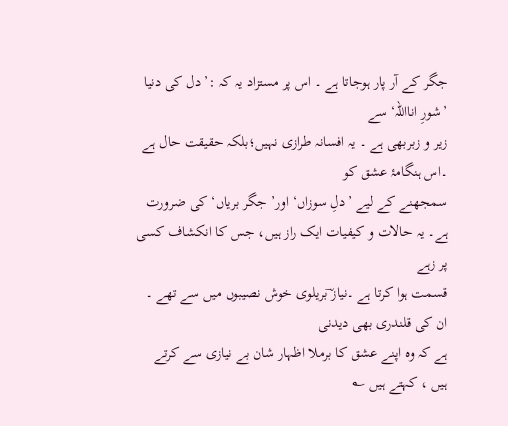جگر کے آر پار ہوجاتا ہے ۔ اس پر مستزاد یہ کہ :’دل کی دنیا ’شورِ انااللہ‘ سے
زیر و زبربھی ہے ۔ یہ افسانہ طرازی نہیں؛بلکہ حقیقت حال ہے ۔اس ہنگامۂ عشق کو
سمجھنے کے لیے ’دلِ سوزاں‘ اور’ جگر بریاں‘ کی ضرورت ہے۔ یہ حالات و کیفیات ایک راز ہیں، جس کا انکشاف کسی پر زہے
قسمت ہوا کرتا ہے ۔نیاز ؔبریلوی خوش نصیبوں میں سے تھے ۔ ان کی قلندری بھی دیدنی
ہے کہ وہ اپنے عشق کا برملا اظہار شان بے نیازی سے کرتے ہیں ، کہتے ہیں ؎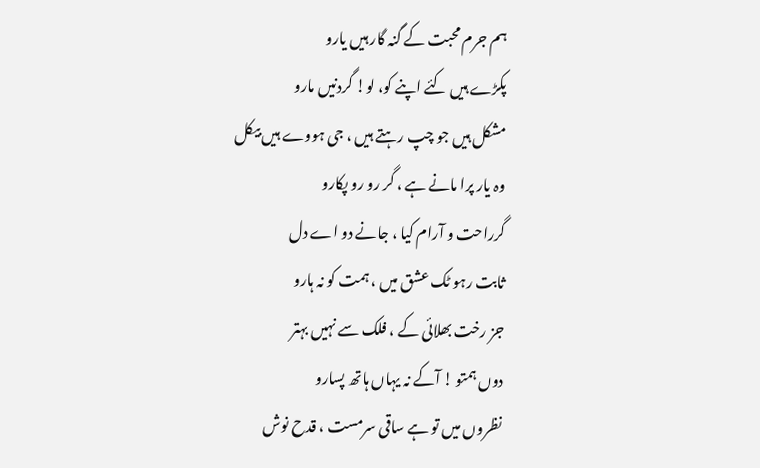ہم جرم محبت کے گنہ گار ہیں یارو
پکڑے ہیں کئے اپنے کو، لو! گردنیں مارو
مشکل ہیں جو چپ رہتے ہیں ، جی ہووے ہیں بیکل
وہ یار پرا مانے ہے ، گر رو رو پکارو
گرراحت و آرام کیا ، جانے دو اے دل
ثابت رہو ٹک عشق میں ، ہمت کو نہ ہارو
جز رخت بھلائی کے ، فلک سے نہیں بہتر
دوں ہمتو ! آکے نہ یہاں ہاتھ پسارو
نظروں میں تو ہے ساقی سرمست ، قدح نوش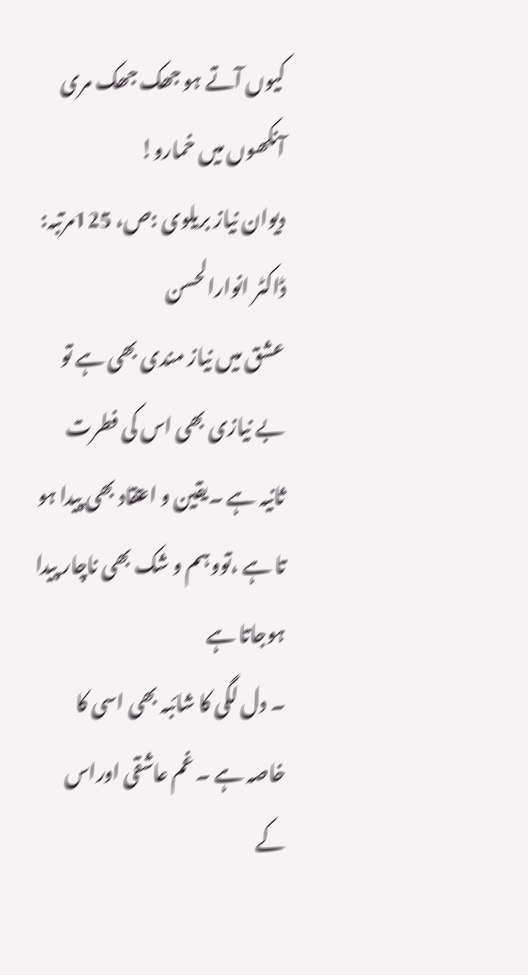کیوں آتے ہو جھک جھک مری آنکھوں میں خمارو!
دیوان نیاز بریلوی :ص، 125مرتبہ: ڈاکٹر انوارالحسن
عشق میں نیاز مندی بھی ہے تو بے نیازی بھی اس کی فطرت
ثانیہ ہے ۔یقین و اعتقاد بھی پیدا ہو تا ہے ،تووہم و شک بھی ناچار پیدا ہوجاتا ہے
۔ دل لگی کا شائبہ بھی اسی کا خاصہ ہے ۔ غم عاشقی اوراس کے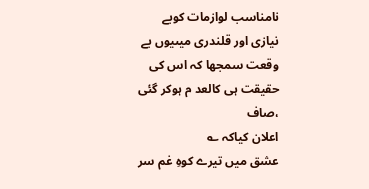نامناسب لوازمات کوبے
نیازی اور قلندری میںیوں بے وقعت سمجھا کہ اس کی حقیقت ہی کالعد م ہوکر گئی ،صاف
اعلان کیاکہ ؎
عشق میں تیرے کوہِ غم سر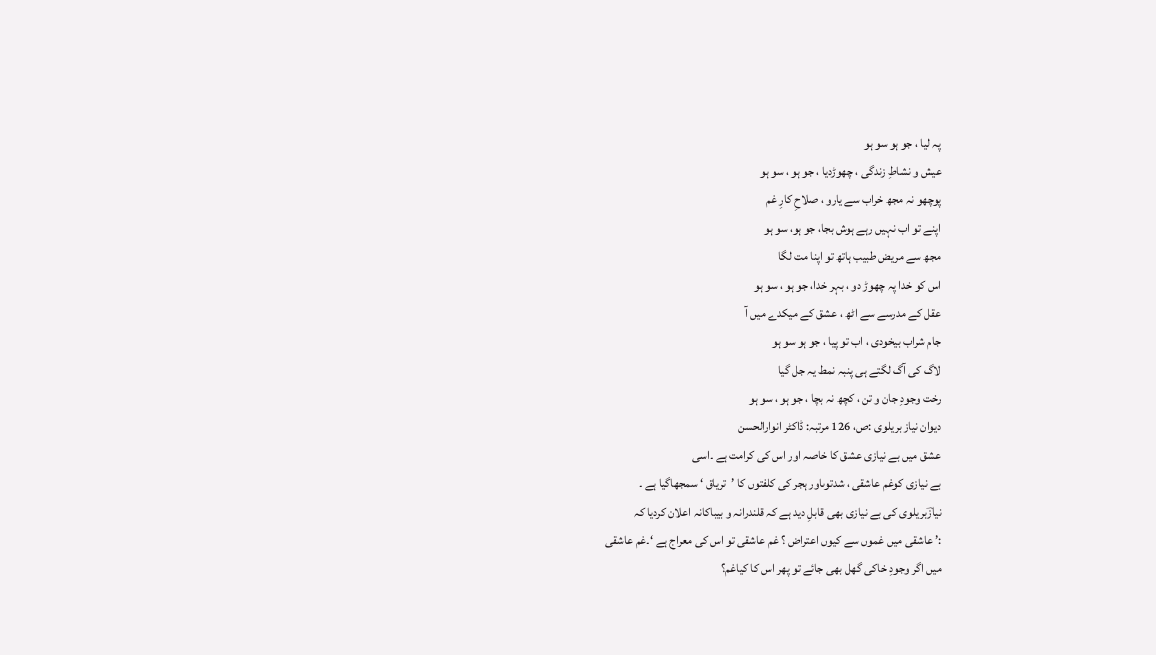پہ لیا ، جو ہو سو ہو
عیش و نشاطِ زندگی ، چھوڑدیا ، جو ہو ، سو ہو
پوچھو نہ مجھ خراب سے یارو ، صلاحِ کارِ غم
اپنے تو اب نہیں رہے ہوش بجا، جو ہو، سو ہو
مجھ سے مریض طبیب ہاتھ تو اپنا مت لگا
اس کو خدا پہ چھوڑ دو ، بہر خدا، جو ہو ، سو ہو
عقل کے مدرسے سے اٹھ ، عشق کے میکدے میں آ
جام شراب بیخودی ، اب تو پیا ، جو ہو سو ہو
لاگ کی آگ لگتے ہی پنبہ نمط یہ جل گیا
رخت وجودِ جان و تن ، کچھ نہ بچا ، جو ہو ، سو ہو
دیوان نیاز بریلوی :ص، 126 مرتبہ: ڈاکٹر انوارالحسن
عشق میں بے نیازی عشق کا خاصہ اور اس کی کرامت ہے ۔اسی
بے نیازی کوغم عاشقی ، شدتوںاور ہجر کی کلفتوں کا ’تریاق ‘ سمجھاگیا ہے ۔
نیازؔبریلوی کی بے نیازی بھی قابلِ دید ہے کہ قلندرانہ و بیباکانہ اعلان کردیا کہ
:’ عاشقی میں غموں سے کیوں اعتراض ؟ غم عاشقی تو اس کی معراج ہے ‘۔غم عاشقی
میں اگر وجودِ خاکی گھل بھی جائے تو پھر اس کا کیاغم؟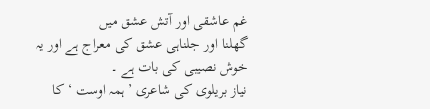غم عاشقی اور آتش عشق میں
گھلنا اور جلناہی عشق کی معراج ہے اور یہ خوش نصیبی کی بات ہے ۔
نیاز بریلوی کی شاعری ’ہمہ اوست ‘ کا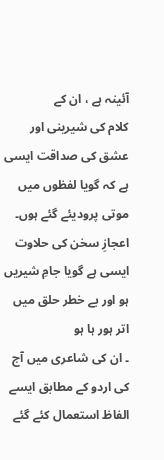آئینہ ہے ، ان کے
کلام کی شیرینی اور عشق کی صداقت ایسی ہے کہ گویا لفظوں میں موتی پرودیئے گئے ہوں۔
اعجازِ سخن کی حلاوت ایسی ہے گویا جامِ شیریں ہو اور بے خطر حلق میں اتر ہور ہا ہو
۔ ان کی شاعری میں آج کی اردو کے مطابق ایسے الفاظ استعمال کئے گئے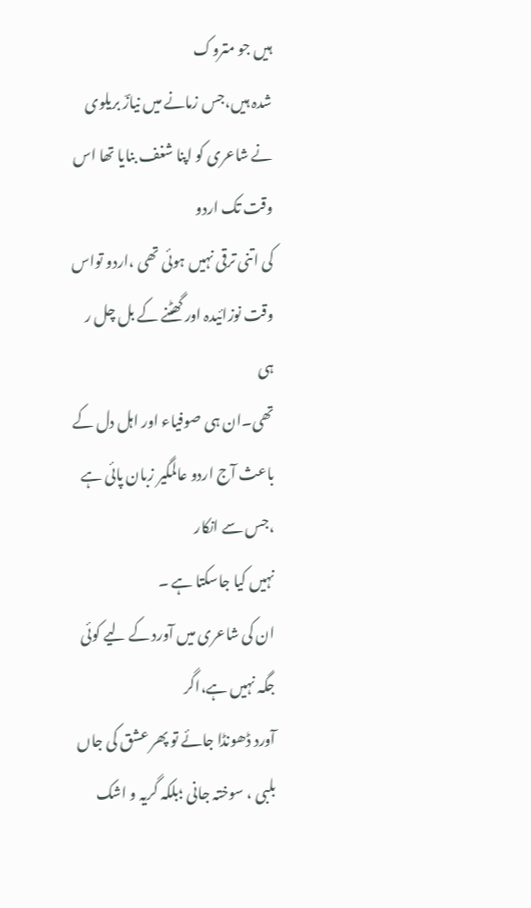ہیں جو متروک
شدہ ہیں،جس زمانے میں نیازؔ بریلوی نے شاعری کو اپنا شغف بنایا تھا اس وقت تک اردو
کی اتنی ترقی نہیں ہوئی تھی ،اردو تواس وقت نوزائیدہ اور گھٹنے کے بل چل ر ہی
تھی۔ان ہی صوفیاء اور اہل دل کے باعث آج اردو عالمگیر زبان پائی ہے ،جس سے انکار
نہیں کیا جاسکتا ہے ۔
ان کی شاعری میں آورد کے لیے کوئی جگہ نہیں ہے،اگر
آورد ڈھونڈا جائے تو پھر عشق کی جاں بلبی ، سوختہ جانی ؛بلکہ گریہ و اشک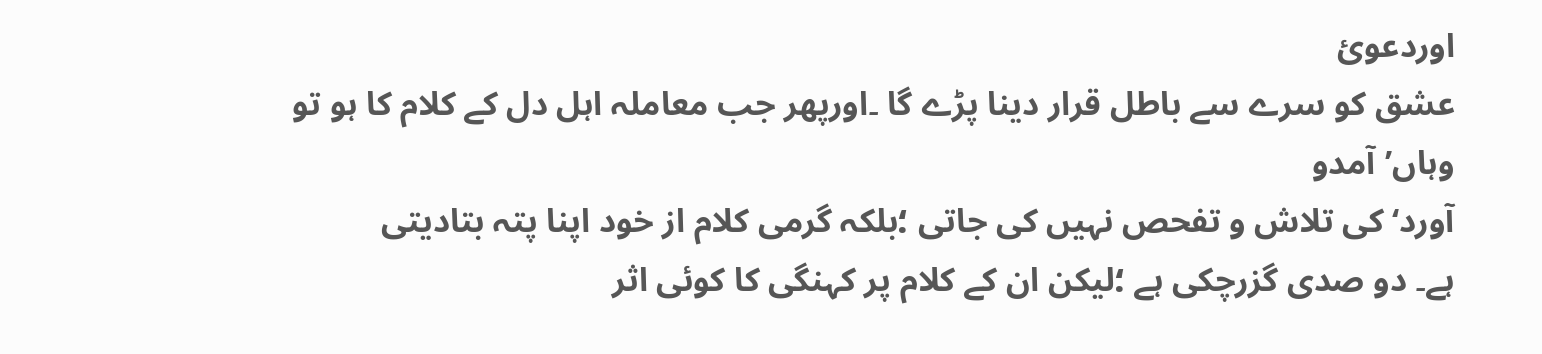اوردعویٔ
عشق کو سرے سے باطل قرار دینا پڑے گا ۔اورپھر جب معاملہ اہل دل کے کلام کا ہو تو وہاں’آمدو
آورد‘ کی تلاش و تفحص نہیں کی جاتی ؛بلکہ گرمی کلام از خود اپنا پتہ بتادیتی
ہے۔ دو صدی گزرچکی ہے ؛لیکن ان کے کلام پر کہنگی کا کوئی اثر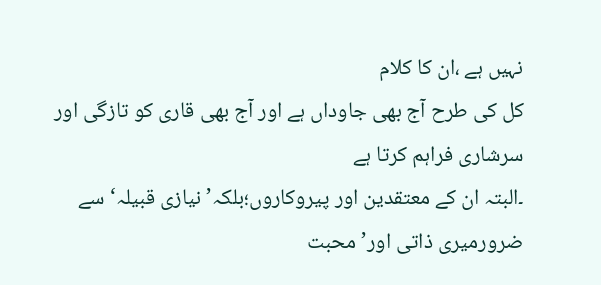نہیں ہے ،ان کا کلام
کل کی طرح آج بھی جاوداں ہے اور آج بھی قاری کو تازگی اور سرشاری فراہم کرتا ہے
۔البتہ ان کے معتقدین اور پیروکاروں؛بلکہ’نیازی قبیلہ‘ سے ضرورمیری ذاتی اور’ محبت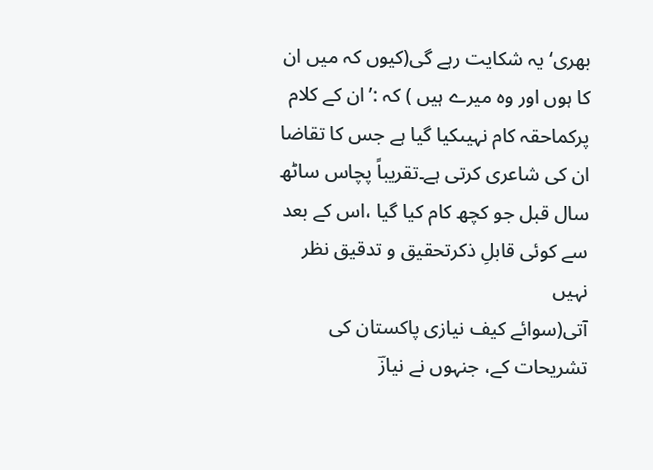بھری‘ یہ شکایت رہے گی(کیوں کہ میں ان کا ہوں اور وہ میرے ہیں ) کہ :’ان کے کلام
پرکماحقہ کام نہیںکیا گیا ہے جس کا تقاضا ان کی شاعری کرتی ہے۔تقریباً پچاس ساٹھ
سال قبل جو کچھ کام کیا گیا ،اس کے بعد سے کوئی قابلِ ذکرتحقیق و تدقیق نظر نہیں
آتی(سوائے کیف نیازی پاکستان کی تشریحات کے، جنہوں نے نیازؔ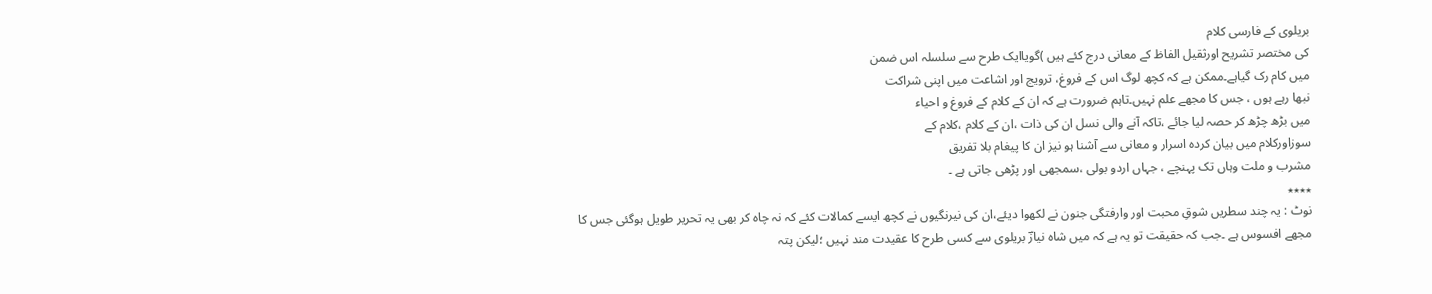بریلوی کے فارسی کلام
کی مختصر تشریح اورثقیل الفاظ کے معانی درج کئے ہیں )گویاایک طرح سے سلسلہ اس ضمن
میں کام رک گیاہے۔ممکن ہے کہ کچھ لوگ اس کے فروغ، ترویج اور اشاعت میں اپنی شراکت
نبھا رہے ہوں ، جس کا مجھے علم نہیں۔تاہم ضرورت ہے کہ ان کے کلام کے فروغ و احیاء
میں بڑھ چڑھ کر حصہ لیا جائے ،تاکہ آنے والی نسل ان کی ذات ،ان کے کلام ،کلام کے
سوزاورکلام میں بیان کردہ اسرار و معانی سے آشنا ہو نیز ان کا پیغام بلا تفریق
مشرب و ملت وہاں تک پہنچے ، جہاں اردو بولی ،سمجھی اور پڑھی جاتی ہے ۔
٭٭٭٭
نوٹ : یہ چند سطریں شوقِ محبت اور وارفتگی جنون نے لکھوا دیئے،ان کی نیرنگیوں نے کچھ ایسے کمالات کئے کہ نہ چاہ کر بھی یہ تحریر طویل ہوگئی جس کا مجھے افسوس ہے ۔جب کہ حقیقت تو یہ ہے کہ میں شاہ نیازؔ بریلوی سے کسی طرح کا عقیدت مند نہیں ؛لیکن پتہ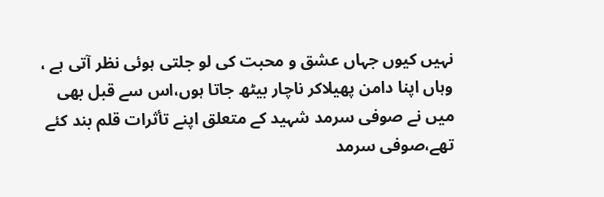نہیں کیوں جہاں عشق و محبت کی لو جلتی ہوئی نظر آتی ہے ، وہاں اپنا دامن پھیلاکر ناچار بیٹھ جاتا ہوں،اس سے قبل بھی میں نے صوفی سرمد شہید کے متعلق اپنے تأثرات قلم بند کئے تھے،صوفی سرمد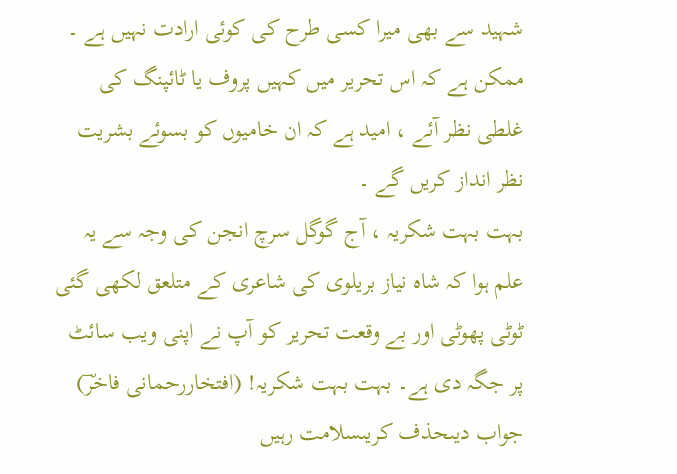شہید سے بھی میرا کسی طرح کی کوئی ارادت نہیں ہے ۔ ممکن ہے کہ اس تحریر میں کہیں پروف یا ٹائپنگ کی غلطی نظر آئے ، امید ہے کہ ان خامیوں کو بسوئے بشریت نظر انداز کریں گے ۔
بہت بہت شکریہ ، آج گوگل سرچ انجن کی وجہ سے یہ علم ہوا کہ شاہ نیاز بریلوی کی شاعری کے متلعق لکھی گئی ٹوٹی پھوٹی اور بے وقعت تحریر کو آپ نے اپنی ویب سائٹ پر جگہ دی ہے۔ بہت بہت شکریہ! (افتخاررحمانی فاخرؔ)
جواب دیںحذف کریںسلامت رہیں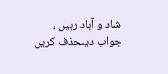شاد و آباد رہیں ،
جواب دیںحذف کریں